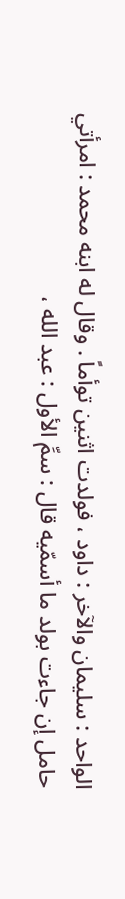الواحد : سليمان والآخر : داود ، فولدت اثنين توأماً . وقال له ابنه محمد : امرأتي حامل إن جاءت بولد ما أسمّيه قال : سمِّ الأول : عبد الله ،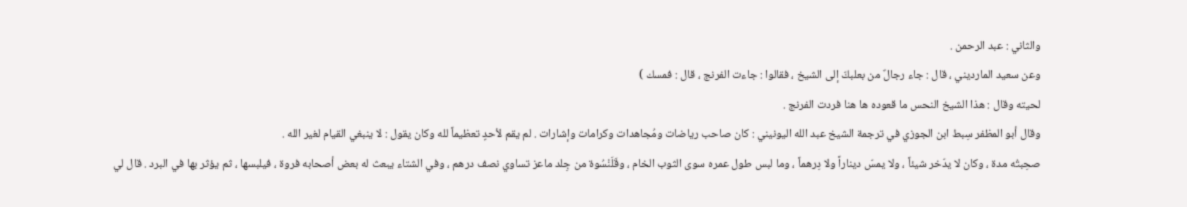والثاني : عبد الرحمن .
وعن سعيد المارديني ، قال : جاء رجالٌ من بعلبكّ إلى الشيخ ، فقالوا : جاءت الفرنج ، قال : فمسك )
لحيته وقال : هذا الشيخ النحس ما قعوده ها هنا فردت الفرنج .
وقال أبو المظفر سِبط ابن الجوزي في ترجمة الشيخ عبد الله اليونيني : كان صاحب رياضات ومُجاهدات وكرامات وإشارات . لم يقم لأحدٍ تعظيماً لله وكان يقول : لا ينبغي القيام لغير الله .
صحِبتُه مدة ، وكان لا يدّخر شيئاً ، ولا يمسّ ديناراً ولا دِرهماً ، وما لبس طول عمره سوى الثوب الخام ، وقَلَنْسُوة من جِلد ماعز تساوي نصف درهم ، وفي الشتاء يبعث له بعض أصحابه فروة ، فيلبسها ، ثم يؤثر بها في البرد . قال لي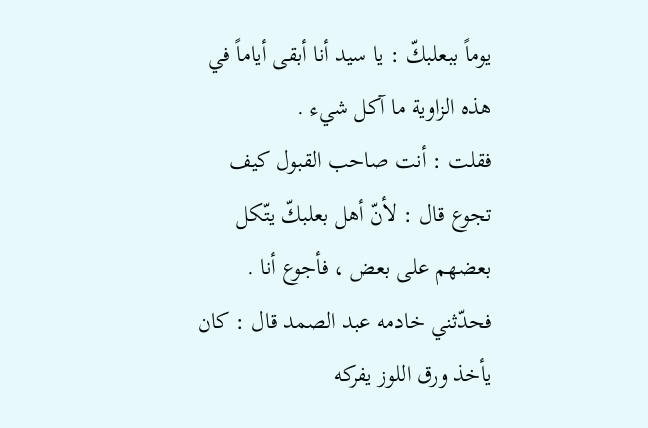يوماً ببعلبكّ : يا سيد أنا أبقى أياماً في هذه الزاوية ما آكل شيء .
فقلت : أنت صاحب القبول كيف تجوع قال : لأنّ أهل بعلبكّ يتّكل بعضهم على بعض ، فأجوع أنا . فحدّثني خادمه عبد الصمد قال : كان يأخذ ورق اللوز يفركه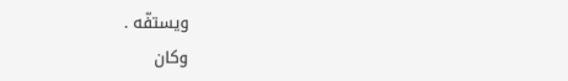ويستفّه .
وكان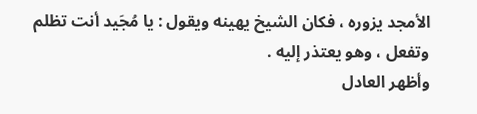الأمجد يزوره ، فكان الشيخ يهينه ويقول : يا مُجَيد أنت تظلم وتفعل ، وهو يعتذر إليه .
وأظهر العادل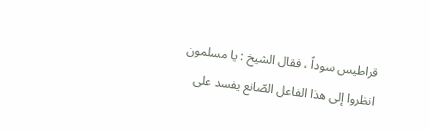قراطيس سوداً ، فقال الشيخ : يا مسلمون انظروا إلى هذا الفاعل الصّانع يفسد على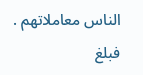الناس معاملاتهم . فبلغ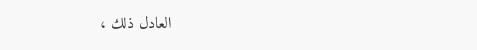العادل ذلك ،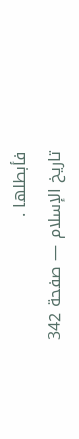فأبطلها .
تاريخ الإسلام — صفحة 342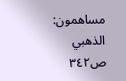مساهمون: الذهبي
ص٣٤٢